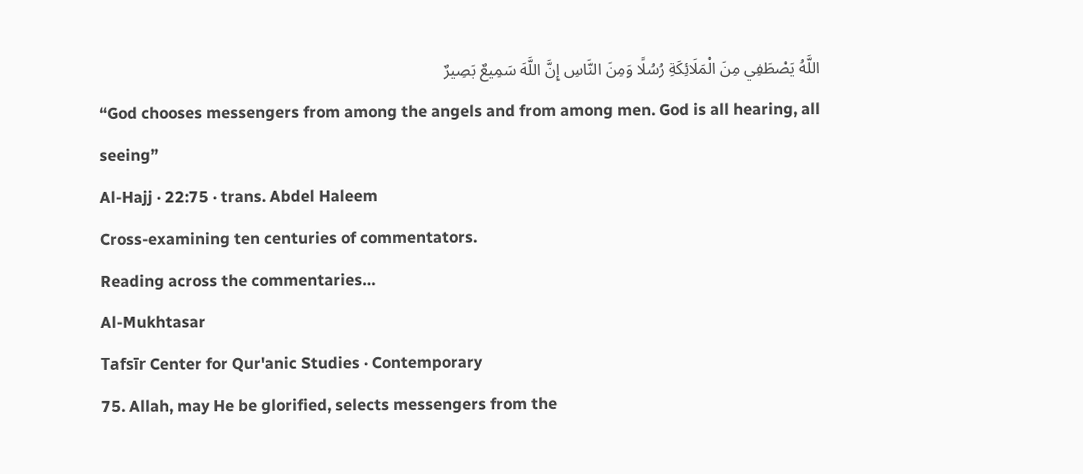اللَّهُ يَصْطَفِي مِنَ الْمَلَائِكَةِ رُسُلًا وَمِنَ النَّاسِ إِنَّ اللَّهَ سَمِيعٌ بَصِيرٌ
“God chooses messengers from among the angels and from among men. God is all hearing, all seeing”
Al-Hajj · 22:75 · trans. Abdel Haleem
Cross-examining ten centuries of commentators.
Reading across the commentaries…
Al-Mukhtasar
Tafsīr Center for Qur'anic Studies · Contemporary
75. Allah, may He be glorified, selects messengers from the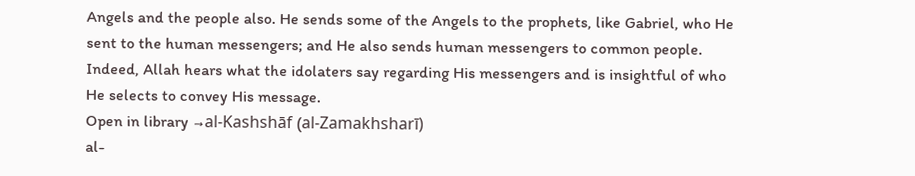Angels and the people also. He sends some of the Angels to the prophets, like Gabriel, who He sent to the human messengers; and He also sends human messengers to common people. Indeed, Allah hears what the idolaters say regarding His messengers and is insightful of who He selects to convey His message.
Open in library →al-Kashshāf (al-Zamakhsharī)
al-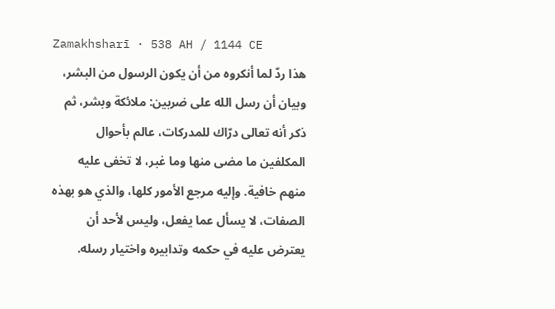Zamakhsharī · 538 AH / 1144 CE
هذا ردّ لما أنكروه من أن يكون الرسول من البشر، وبيان أن رسل الله على ضربين: ملائكة وبشر، ثم ذكر أنه تعالى درّاك للمدركات، عالم بأحوال المكلفين ما مضى منها وما غبر، لا تخفى عليه منهم خافية. وإليه مرجع الأمور كلها، والذي هو بهذه الصفات، لا يسأل عما يفعل، وليس لأحد أن يعترض عليه في حكمه وتدابيره واختيار رسله.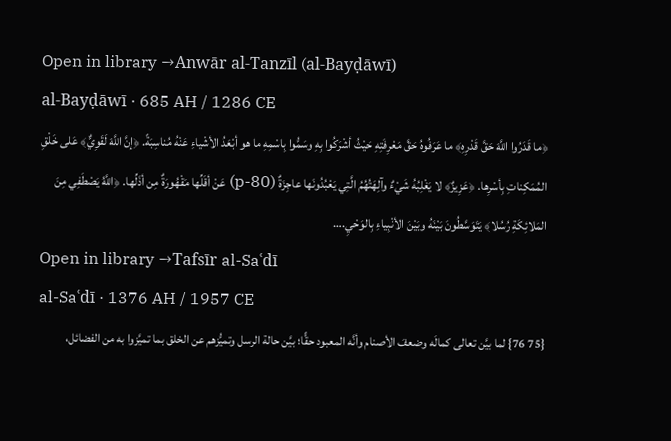Open in library →Anwār al-Tanzīl (al-Bayḍāwī)
al-Bayḍāwī · 685 AH / 1286 CE
﴿ما قَدَرُوا اللَّهَ حَقَّ قَدْرِهِ﴾ ما عَرَفُوهُ حَقَّ مَعْرِفَتِهِ حَيْثُ أشْرَكُوا بِهِ وسَمُّوا بِاسْمِهِ ما هو أبْعَدُ الأشْياءِ عَنْهُ مُناسِبَةً. ﴿إنَّ اللَّهَ لَقَوِيٌّ﴾ عَلى خَلْقِ المُمَكِناتِ بِأسْرِها. ﴿عَزِيزٌ﴾ لا يَغْلِبُهُ شَيْءٌ وآلِهَتُهُمُ الَّتِي يَعْبُدُونَها عاجِزَةٌ (p-80) عَنْ أقَلِّها مَقْهُورَةٌ مِن أذَلِّها. ﴿اللَّهُ يَصْطَفِي مِنَ المَلائِكَةِ رُسُلا﴾ يَتَوَسَّطُونَ بَيْنَهُ وبَيْنَ الأنْبِياءِ بِالوَحْيِ.…
Open in library →Tafsīr al-Saʿdī
al-Saʿdī · 1376 AH / 1957 CE
{75 76} لما بيَّن تعالى كمالَه وضعفَ الأصنام وأنَّه المعبود حقًّا؛ بيَّن حالة الرسل وتميُّزهم عن الخلق بما تميَّزوا به من الفضائل،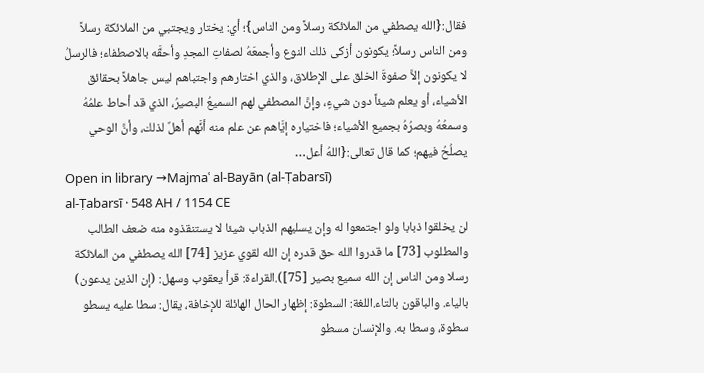فقال:{الله يصطفي من الملائكة رسلاً ومن الناس}؛ أي: يختار ويجتبي من الملائكة رسلاً ومن الناس رسلاً؛ يكونون أزكى ذلك النوع وأجمعَهُ لصفاتِ المجدِ وأحقَّه بالاصطفاء؛ فالرسلُ لا يكونون إلاَّ صفوةَ الخلق على الإطلاق، والذي اختارهم واجتباهم ليس جاهلاً بحقائق الأشياء، أو يعلم شيئاً دون شيءٍ، وإنَّ المصطفي لهم السميعُ البصيرُ، الذي قد أحاط علمُهُ وسمعُهُ وبصرُهُ بجميع الأشياء؛ فاختياره إيَّاهم عن علم منه أنَّهم أهلٌ لذلك، وأنَّ الوحي يصلُحُ فيهم؛ كما قال تعالى:{اللهُ أعل…
Open in library →Majmaʿ al-Bayān (al-Ṭabarsī)
al-Ṭabarsī · 548 AH / 1154 CE
لن يخلقوا ذبابا ولو اجتمعوا له وإن يسلبهم الذباب شيئا لا يستنقذوه منه ضعف الطالب والمطلوب [73] ما قدروا الله حق قدره إن الله لقوي عزيز [74] الله يصطفي من الملائكة رسلا ومن الناس إن الله سميع بصير [75]).القراءة: قرأ يعقوب وسهل: (إن الذين يدعون) بالياء. والباقون بالتاء.اللغة: السطوة: إظهار الحال الهائلة للإخافة، يقال: سطا عليه يسطو سطوة، وسطا به. والإنسان مسطو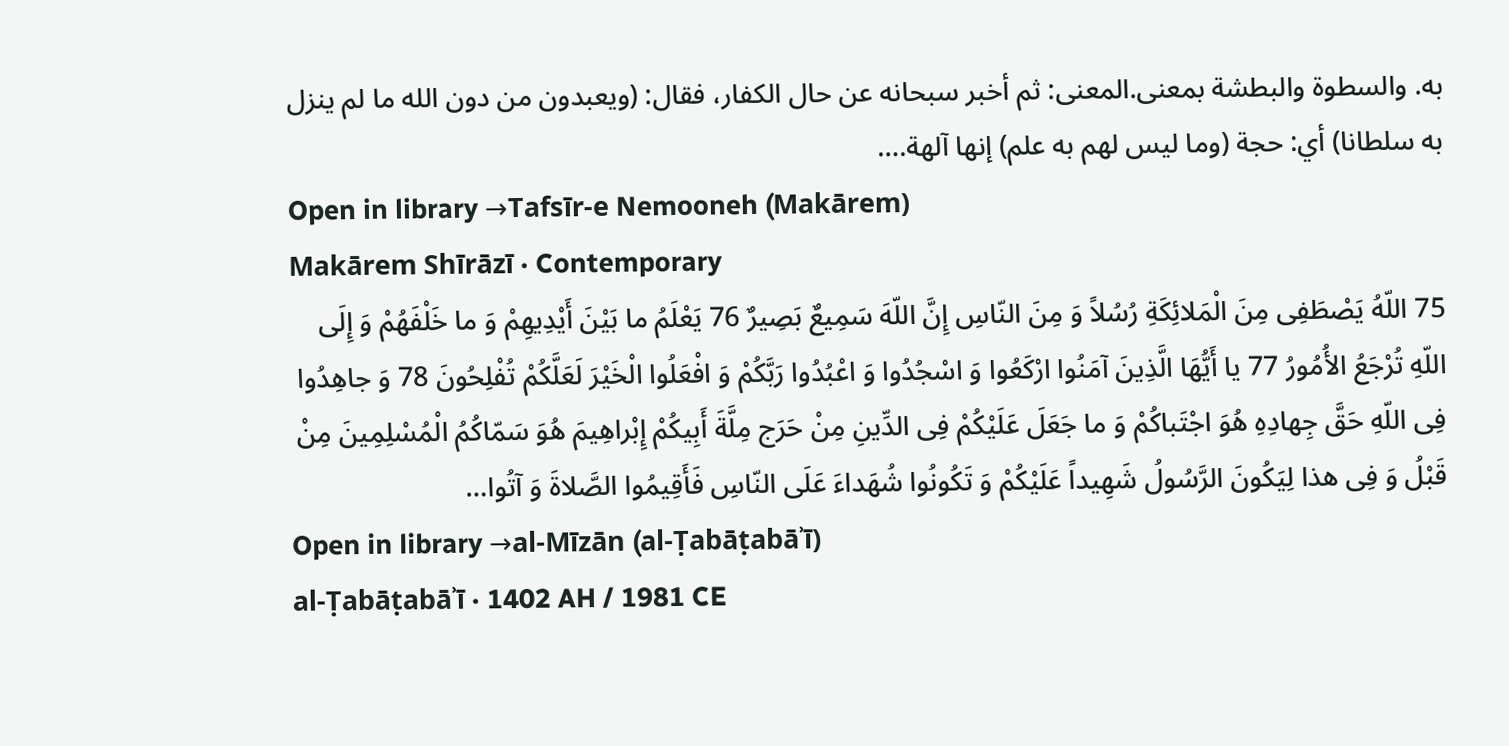به. والسطوة والبطشة بمعنى.المعنى: ثم أخبر سبحانه عن حال الكفار، فقال: (ويعبدون من دون الله ما لم ينزل به سلطانا) أي: حجة (وما ليس لهم به علم) إنها آلهة.…
Open in library →Tafsīr-e Nemooneh (Makārem)
Makārem Shīrāzī · Contemporary
75 اللّهُ یَصْطَفِی مِنَ الْمَلائِکَةِ رُسُلاً وَ مِنَ النّاسِ إِنَّ اللّهَ سَمِیعٌ بَصِیرٌ 76 یَعْلَمُ ما بَیْنَ أَیْدِیهِمْ وَ ما خَلْفَهُمْ وَ إِلَى اللّهِ تُرْجَعُ الأُمُورُ 77 یا أَیُّهَا الَّذِینَ آمَنُوا ارْکَعُوا وَ اسْجُدُوا وَ اعْبُدُوا رَبَّکُمْ وَ افْعَلُوا الْخَیْرَ لَعَلَّکُمْ تُفْلِحُونَ 78 وَ جاهِدُوا فِی اللّهِ حَقَّ جِهادِهِ هُوَ اجْتَباکُمْ وَ ما جَعَلَ عَلَیْکُمْ فِی الدِّینِ مِنْ حَرَج مِلَّةَ أَبِیکُمْ إِبْراهِیمَ هُوَ سَمّاکُمُ الْمُسْلِمِینَ مِنْ قَبْلُ وَ فِی هذا لِیَکُونَ الرَّسُولُ شَهِیداً عَلَیْکُمْ وَ تَکُونُوا شُهَداءَ عَلَى النّاسِ فَأَقِیمُوا الصَّلاةَ وَ آتُوا…
Open in library →al-Mīzān (al-Ṭabāṭabāʾī)
al-Ṭabāṭabāʾī · 1402 AH / 1981 CE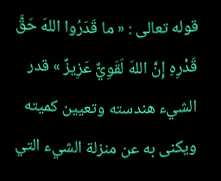قوله تعالى : « ما قَدَرُوا اللهَ حَقَّ قَدْرِهِ إِنَّ اللهَ لَقَوِيٌّ عَزِيزٌ » قدر الشيء هندسته وتعيين كميته ويكنى به عن منزلة الشيء التي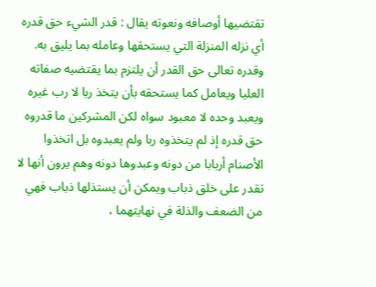تقتضيها أوصافه ونعوته يقال : قدر الشيء حق قدره أي نزله المنزلة التي يستحقها وعامله بما يليق به. وقدره تعالى حق القدر أن يلتزم بما يقتضيه صفاته العليا ويعامل كما يستحقه بأن يتخذ ربا لا رب غيره ويعبد وحده لا معبود سواه لكن المشركين ما قدروه حق قدره إذ لم يتخذوه ربا ولم يعبدوه بل اتخذوا الأصنام أربابا من دونه وعبدوها دونه وهم يرون أنها لا تقدر على خلق ذباب ويمكن أن يستذلها ذباب فهي من الضعف والذلة في نهايتهما ،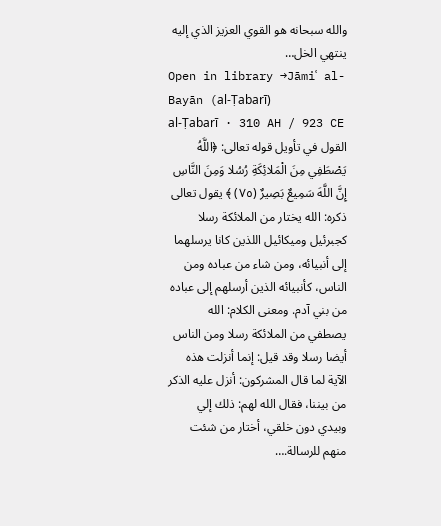والله سبحانه هو القوي العزيز الذي إليه ينتهي الخل…
Open in library →Jāmiʿ al-Bayān (al-Ṭabarī)
al-Ṭabarī · 310 AH / 923 CE
القول في تأويل قوله تعالى: ﴿اللَّهُ يَصْطَفِي مِنَ الْمَلائِكَةِ رُسُلا وَمِنَ النَّاسِ إِنَّ اللَّهَ سَمِيعٌ بَصِيرٌ (٧٥) ﴾ يقول تعالى ذكره: الله يختار من الملائكة رسلا كجبرئيل وميكائيل اللذين كانا يرسلهما إلى أنبيائه، ومن شاء من عباده ومن الناس، كأنبيائه الذين أرسلهم إلى عباده من بني آدم. ومعنى الكلام: الله يصطفي من الملائكة رسلا ومن الناس أيضا رسلا وقد قيل: إنما أنزلت هذه الآية لما قال المشركون: أنزل عليه الذكر من بيننا، فقال الله لهم: ذلك إلي وبيدي دون خلقي، أختار من شئت منهم للرسالة.…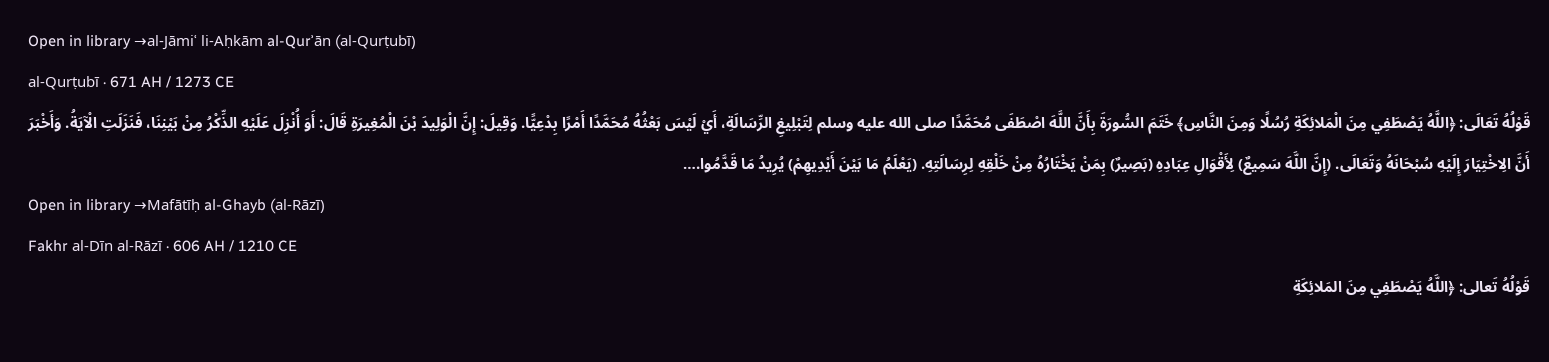Open in library →al-Jāmiʿ li-Aḥkām al-Qurʾān (al-Qurṭubī)
al-Qurṭubī · 671 AH / 1273 CE
قَوْلُهُ تَعَالَى: ﴿اللَّهُ يَصْطَفِي مِنَ الْمَلائِكَةِ رُسُلًا وَمِنَ النَّاسِ﴾ خَتَمَ السُّورَةَ بِأَنَّ اللَّهَ اصْطَفَى مُحَمَّدًا صلى الله عليه وسلم لِتَبْلِيغِ الرِّسَالَةِ، أَيْ لَيْسَ بَعْثُهُ مُحَمَّدًا أَمْرًا بِدْعِيًّا. وَقِيلَ: إِنَّ الْوَلِيدَ بْنَ الْمُغِيرَةِ قَالَ: أَوَ أُنْزِلَ عَلَيْهِ الذِّكْرُ مِنْ بَيْنِنَا، فَنَزَلَتِ الْآيَةُ. وَأَخْبَرَ أَنَّ الِاخْتِيَارَ إِلَيْهِ سُبْحَانَهُ وَتَعَالَى. (إِنَّ اللَّهَ سَمِيعٌ) لِأَقْوَالِ عِبَادِهِ (بَصِيرٌ) بِمَنْ يَخْتَارُهُ مِنْ خَلْقِهِ لِرِسَالَتِهِ. (يَعْلَمُ مَا بَيْنَ أَيْدِيهِمْ) يُرِيدُ مَا قَدَّمُوا.…
Open in library →Mafātīḥ al-Ghayb (al-Rāzī)
Fakhr al-Dīn al-Rāzī · 606 AH / 1210 CE
قَوْلُهُ تَعالى: ﴿اللَّهُ يَصْطَفِي مِنَ المَلائِكَةِ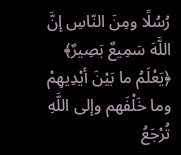رُسُلًا ومِنَ النّاسِ إنَّ اللَّهَ سَمِيعٌ بَصِيرٌ﴾ ﴿يَعْلَمُ ما بَيْنَ أيْدِيهِمْ وما خَلْفَهم وإلى اللَّهِ تُرْجَعُ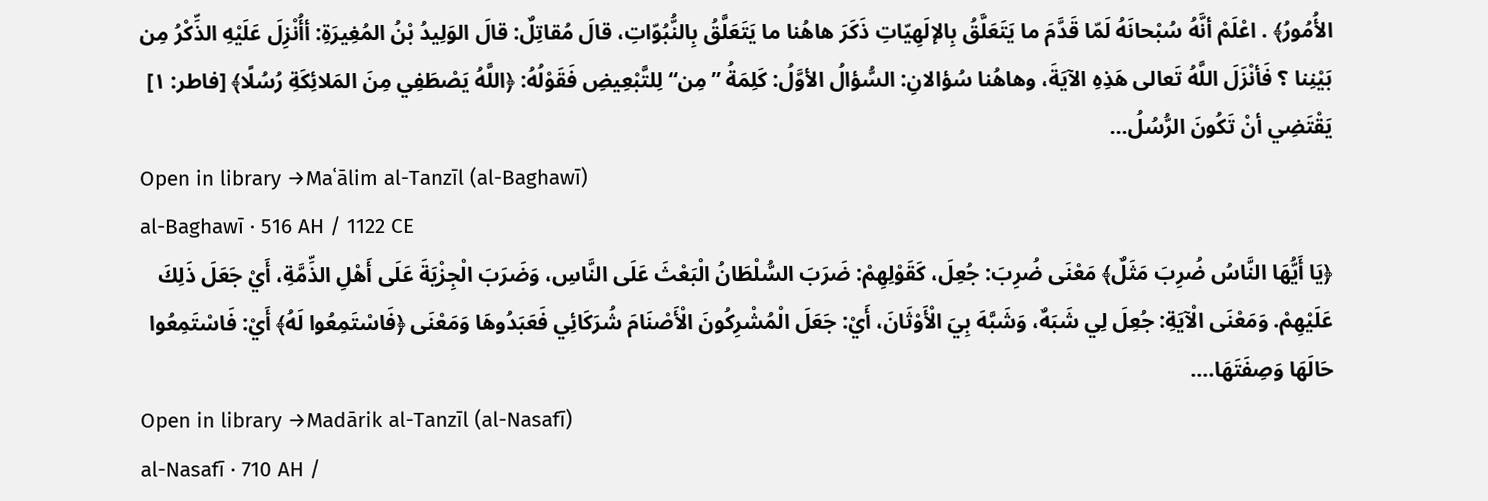الأُمُورُ﴾ . اعْلَمْ أنَّهُ سُبْحانَهُ لَمّا قَدَّمَ ما يَتَعَلَّقُ بِالإلَهِيّاتِ ذَكَرَ هاهُنا ما يَتَعَلَّقُ بِالنُّبُوّاتِ، قالَ مُقاتِلٌ: قالَ الوَلِيدُ بْنُ المُغِيرَةِ: أأُنْزِلَ عَلَيْهِ الذِّكْرُ مِن بَيْنِنا ؟ فَأنْزَلَ اللَّهُ تَعالى هَذِهِ الآيَةَ، وهاهُنا سُؤالانِ: السُّؤالُ الأوَّلُ: كَلِمَةُ ”مِن“ لِلتَّبْعِيضِ فَقَوْلُهُ: ﴿اللَّهُ يَصْطَفِي مِنَ المَلائِكَةِ رُسُلًا﴾ [فاطر: ١] يَقْتَضِي أنْ تَكُونَ الرُّسُلُ…
Open in library →Maʿālim al-Tanzīl (al-Baghawī)
al-Baghawī · 516 AH / 1122 CE
﴿يَا أَيُّهَا النَّاسُ ضُرِبَ مَثَلٌ﴾ مَعْنَى ضُرِبَ: جُعِلَ، كَقَوْلِهِمْ: ضَرَبَ السُّلْطَانُ الْبَعْثَ عَلَى النَّاسِ، وَضَرَبَ الْجِزْيَةَ عَلَى أَهْلِ الذِّمَّةِ، أَيْ جَعَلَ ذَلِكَ عَلَيْهِمْ. وَمَعْنَى الْآيَةِ: جُعِلَ لِي شَبَهٌ، وَشَبَّهَ بِيَ الْأَوْثَانَ، أَيْ: جَعَلَ الْمُشْرِكُونَ الْأَصْنَامَ شُرَكَائِي فَعَبَدُوهَا وَمَعْنَى ﴿فَاسْتَمِعُوا لَهُ﴾ أَيْ: فَاسْتَمِعُوا حَالَهَا وَصِفَتَهَا.…
Open in library →Madārik al-Tanzīl (al-Nasafī)
al-Nasafī · 710 AH /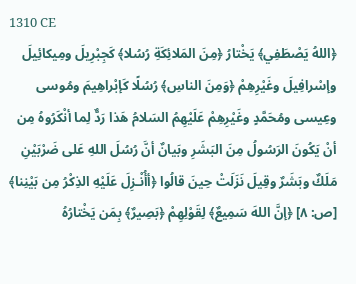1310 CE
﴿اللهُ يَصْطَفِي﴾ يَخْتارُ ﴿مِنَ المَلائِكَةِ رُسُلا﴾ كَجِبْرِيلَ ومِيكائِيلَ وإسْرافِيلَ وغَيْرِهِمْ ﴿وَمِنَ الناسِ﴾ رُسُلًا كَإبْراهِيمَ ومُوسى وعِيسى ومُحَمَّدٍ وغَيْرِهِمْ عَلَيْهِمُ السَلامُ هَذا رَدٌّ لِما أنْكَرُوهُ مِن أنْ يَكُونَ الرَسُولُ مِنَ البَشَرِ وبَيانٌ أنَّ رُسُلَ اللهِ عَلى ضَرْبَيْنِ مَلَكٌ وبَشَرٌ وقِيلَ نَزَلَتْ حِينَ قالُوا ﴿أأُنْـزِلَ عَلَيْهِ الذِكْرُ مِن بَيْنِنا﴾ [ص: ٨] ﴿إنَّ اللهَ سَمِيعٌ﴾ لِقَوْلِهِمْ ﴿بَصِيرٌ﴾ بِمَن يَخْتارُهُ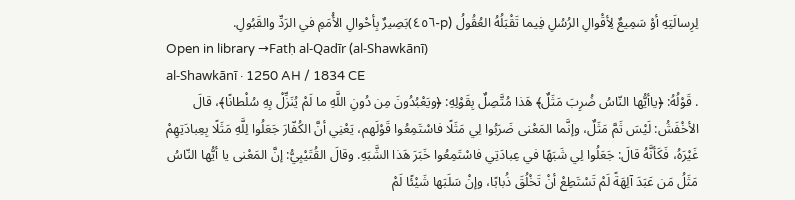لِرِسالَتِهِ أوْ سَمِيعٌ لِأقْوالِ الرُسُلِ فِيما تَقْبَلُهُ العُقُولُ (p-٤٥٦)بَصِيرٌ بِأحْوالِ الأُمَمِ في الرَدِّ والقَبُولِ.
Open in library →Fatḥ al-Qadīr (al-Shawkānī)
al-Shawkānī · 1250 AH / 1834 CE
. قَوْلُهُ: ﴿ياأيُّها النّاسُ ضُرِبَ مَثَلٌ﴾ هَذا مُتَّصِلٌ بِقَوْلِهِ: ﴿ويَعْبُدُونَ مِن دُونِ اللَّهِ ما لَمْ يُنَزِّلْ بِهِ سُلْطانًا﴾، قالَ الأخْفَشُ: لَيْسَ ثَمَّ مَثَلٌ، وإنَّما المَعْنى ضَرَبُوا لِي مَثَلًا فاسْتَمِعُوا قَوْلَهم، يَعْنِي أنَّ الكُفّارَ جَعَلُوا لِلَّهِ مَثَلًا بِعِبادَتِهِمْ غَيْرَهُ، فَكَأنَّهُ قالَ: جَعَلُوا لِي شَبَهًا في عِبادَتِي فاسْتَمِعُوا خَبَرَ هَذا الشَّبَهِ. وقالَ القُتَيْبِيُّ: إنَّ المَعْنى يا أيُّها النّاسُ مَثَلُ مَن عَبَدَ آلِهَةً لَمْ تَسْتَطِعْ أنْ تَخْلُقَ ذُبابًا، وإنْ سَلَبَها شَيْئًا لَمْ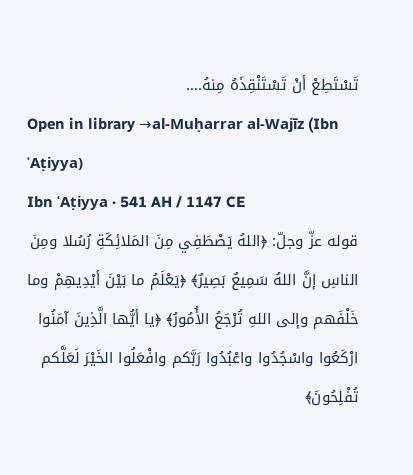تَسْتَطِعْ أنْ تَسْتَنْقِذَهُ مِنهُ.…
Open in library →al-Muḥarrar al-Wajīz (Ibn ʿAṭiyya)
Ibn ʿAṭiyya · 541 AH / 1147 CE
قوله عزّ وجلّ: ﴿اللهُ يَصْطَفِي مِنَ المَلائِكَةِ رُسُلا ومِنَ الناسِ إنَّ اللهُ سَمِيعٌ بَصِيرٌ﴾ ﴿يَعْلَمُ ما بَيْنَ أيْدِيهِمْ وما خَلْفَهم وإلى اللهِ تُرْجَعُ الأُمُورُ﴾ ﴿يا أيُّها الَّذِينَ آمَنُوا ارْكَعُوا واسْجُدُوا واعْبُدُوا رَبَّكم وافْعَلُوا الخَيْرَ لَعَلَّكم تُفْلِحُونَ﴾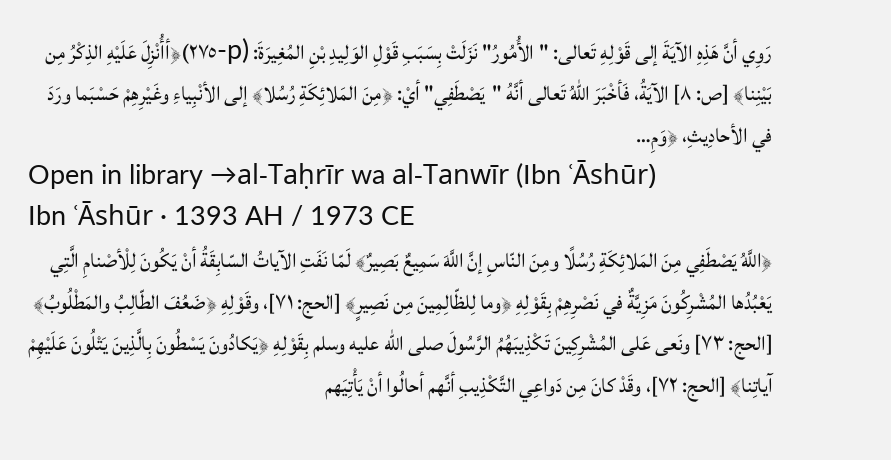رَوِي أنَّ هَذِهِ الآيَةَ إلى قَوْلِهِ تَعالى: "الأُمُورُ" نَزَلَتْ بِسَبَبِ قَوْلِ الوَلِيدِ بْنِ المُغِيرَةَ: (p-٢٧٥)﴿أأُنْزِلَ عَلَيْهِ الذِكْرُ مِن بَيْنِنا﴾ [ص: ٨] الآيَةُ، فَأخْبَرَ اللهُ تَعالى أنَّهُ "يَصْطَفِي" أيْ: ﴿مِنَ المَلائِكَةِ رُسُلا﴾ إلى الأنْبِياءِ وغَيْرِهِمْ حَسْبَما ورَدَ في الأحادِيثِ، ﴿وَمِ…
Open in library →al-Taḥrīr wa al-Tanwīr (Ibn ʿĀshūr)
Ibn ʿĀshūr · 1393 AH / 1973 CE
﴿اللَّهُ يَصْطَفِي مِنَ المَلائِكَةِ رُسُلًا ومِنَ النّاسِ إنَّ اللَّهَ سَمِيعٌ بَصِيرٌ﴾ لَمّا نَفَتِ الآياتُ السّابِقَةُ أنْ يَكُونَ لِلْأصْنامِ الَّتِي يَعْبُدُها المُشْرِكُونَ مَزِيَّةٌ في نَصْرِهِمْ بِقَوْلِهِ ﴿وما لِلظّالِمِينَ مِن نَصِيرٍ﴾ [الحج: ٧١]، وقَوْلِهِ ﴿ضَعُفَ الطّالِبُ والمَطْلُوبُ﴾ [الحج: ٧٣] ونَعى عَلى المُشْرِكِينَ تَكْذِيبَهُمُ الرَّسُولَ صلى الله عليه وسلم بِقَوْلِهِ ﴿يَكادُونَ يَسْطُونَ بِالَّذِينَ يَتْلُونَ عَلَيْهِمْ آياتِنا﴾ [الحج: ٧٢]، وقَدْ كانَ مِن دَواعِي التَّكْذِيبِ أنَّهم أحالُوا أنْ يَأْتِيَهم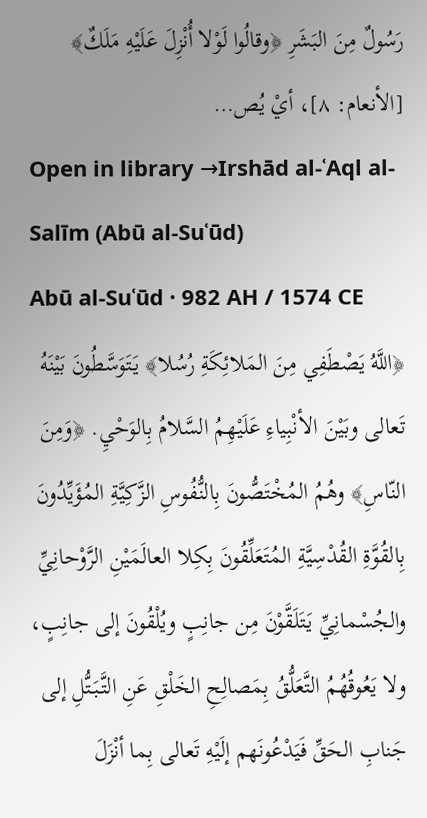رَسُولٌ مِنَ البَشَرِ ﴿وقالُوا لَوْلا أُنْزِلَ عَلَيْهِ مَلَكٌ﴾ [الأنعام: ٨]، أيْ يُص…
Open in library →Irshād al-ʿAql al-Salīm (Abū al-Suʿūd)
Abū al-Suʿūd · 982 AH / 1574 CE
﴿اللَّهُ يَصْطَفِي مِنَ المَلائِكَةِ رُسُلا﴾ يَتَوَسَّطُونَ بَيْنَهُ تَعالى وبَيْنَ الأنْبِياءِ عَلَيْهِمُ السَّلامُ بِالوَحْيِ. ﴿وَمِنَ النّاسِ﴾ وهُمُ المُخْتَصُّونَ بِالنُّفُوسِ الزَّكِيَّةِ المُؤَيِّدُونَ بِالقُوَّةِ القُدْسِيَّةِ المُتَعَلِّقُونَ بِكِلا العالَمَيْنِ الرَّوْحانِيِّ والجُسْمانِيِّ يَتَلَقَّوْنَ مِن جانِبٍ ويُلْقُونَ إلى جانِبٍ، ولا يَعُوقُهُمُ التَّعَلُّقُ بِمَصالِحِ الخَلْقِ عَنِ التَّبَتُّلِ إلى جَنابِ الحَقِّ فَيَدْعُونَهم إلَيْهِ تَعالى بِما أنْزَلَ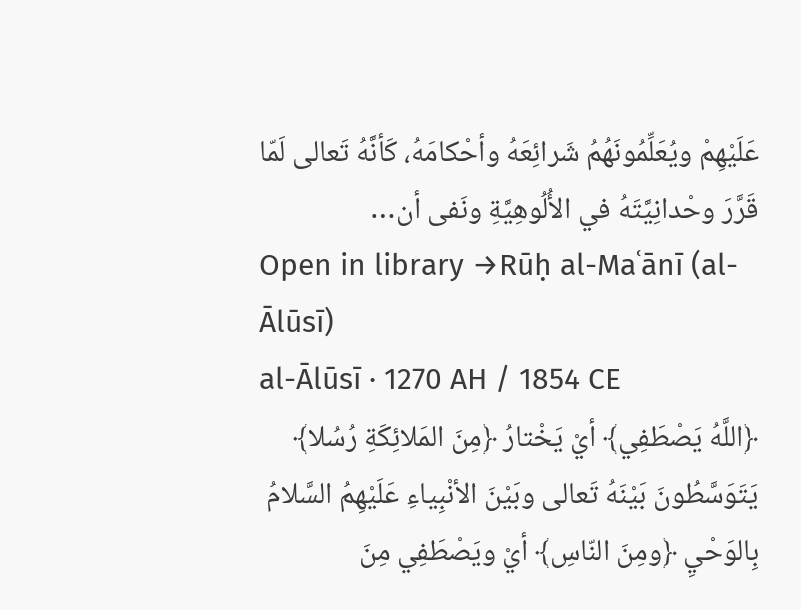عَلَيْهِمْ ويُعَلِّمُونَهُمُ شَرائِعَهُ وأحْكامَهُ، كَأنَّهُ تَعالى لَمّا قَرَّرَ وحْدانِيَّتَهُ في الأُلُوهِيَّةِ ونَفى أن…
Open in library →Rūḥ al-Maʿānī (al-Ālūsī)
al-Ālūsī · 1270 AH / 1854 CE
﴿اللَّهُ يَصْطَفِي﴾ أيْ يَخْتارُ ﴿مِنَ المَلائِكَةِ رُسُلا﴾ يَتَوَسَّطُونَ بَيْنَهُ تَعالى وبَيْنَ الأنْبِياءِ عَلَيْهِمُ السَّلامُ بِالوَحْيِ ﴿ومِنَ النّاسِ﴾ أيْ ويَصْطَفِي مِنَ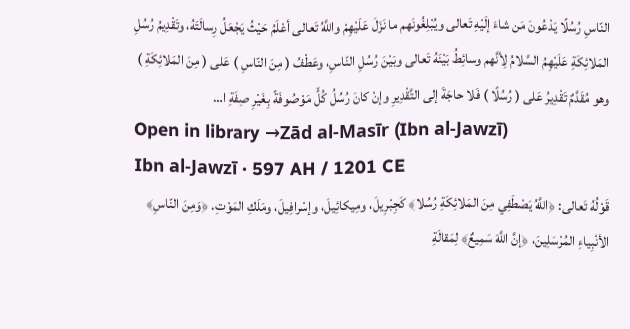النّاسِ رُسُلًا يَدْعُونَ مَن شاءَ إلَيْهِ تَعالى ويُبْلِغُونَهم ما نَزَلَ عَلَيْهِمْ واللَّهُ تَعالى أعْلَمُ حَيْثُ يَجْعَلُ رِسالَتَهُ، وتَقْدِيمُ رُسُلِ المَلائِكَةِ عَلَيْهِمُ السَّلامُ لِأنَّهم وسائِطُ بَيْنَهُ تَعالى وبَيْنَ رُسُلِ النّاسِ، وعَطْفُ ( مِنَ النّاسِ ) عَلى ( مِنَ المَلائِكَةِ ) وهو مُقَدَّمٌ تَقْدِيرُ عَلى ( رُسُلًا ) فَلا حاجَةَ إلى التَّقْدِيرِ وإنْ كانَ رُسُلُ كُلٍّ مَوْصُوفَةً بِغَيْرِ صِفَةِ ا…
Open in library →Zād al-Masīr (Ibn al-Jawzī)
Ibn al-Jawzī · 597 AH / 1201 CE
قَوْلُهُ تَعالى: ﴿اللَّهُ يَصْطَفِي مِنَ المَلائِكَةِ رُسُلا﴾ كَجِبْرِيلَ، ومِيكائِيلَ، وإسْرافِيلَ، ومَلَكِ المَوْتِ. ﴿وَمِنَ النّاسِ﴾ الأنْبِياءِ المُرْسَلِينَ، ﴿إنَّ اللَّهَ سَمِيعٌ﴾ لِمَقالَةِ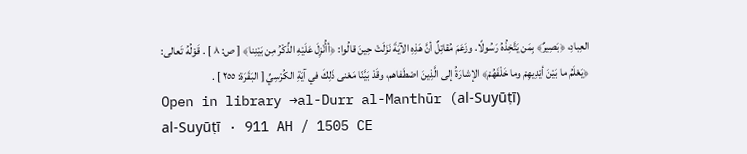العِبادِ، ﴿بَصِيرٌ﴾ بِمَن يَتَّخِذُهُ رَسُولًا. وزَعَمَ مُقاتِلٌ أنَّ هَذِهِ الآيَةَ نَزَلَتْ حِينَ قالُوا: ﴿أأُنْزِلَ عَلَيْهِ الذِّكْرُ مِن بَيْنِنا﴾ [ ص: ٨ ] . قَوْلُهُ تَعالى: ﴿يَعْلَمُ ما بَيْنَ أيْدِيهِمْ وما خَلْفَهُمْ﴾ الإشارَةُ إلى الَّذِينَ اصْطَفاهم، وقَدْ بَيَّنّا مَعْنى ذَلِكَ في آيَةِ الكُرْسِيِّ [ البَقَرَة: ٢٥٥ ] .
Open in library →al-Durr al-Manthūr (al-Suyūṭī)
al-Suyūṭī · 911 AH / 1505 CE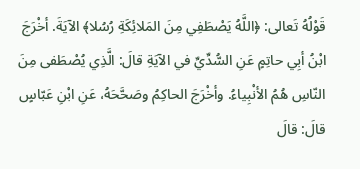قَوْلُهُ تَعالى: ﴿اللَّهُ يَصْطَفِي مِنَ المَلائِكَةِ رُسُلا﴾ الآيَةَ. أخْرَجَ ابْنُ أبِي حاتِمٍ عَنِ السُّدِّيِّ في الآيَةِ قالَ: الَّذِي يُصْطَفى مِنَ النّاسِ هُمُ الأنْبِياءُ. وأخْرَجَ الحاكِمُ وصَحَّحَهُ، عَنِ ابْنِ عَبّاسٍ قالَ: قالَ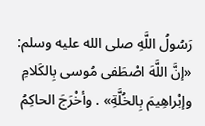رَسُولُ اللَّهِ صلى الله عليه وسلم: «إنَّ اللَّهَ اصْطَفى مُوسى بِالكَلامِ وإبْراهِيمَ بِالخُلَّةِ» . وأخْرَجَ الحاكِمُ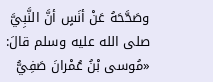وصَحَّحَهُ عَنْ أنَسٍ أنَّ النَّبِيَّ صلى الله عليه وسلم قالَ: «مُوسى بْنُ عُمْرانَ صَفِيُّ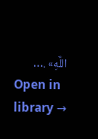اللَّهِ» .…
Open in library →